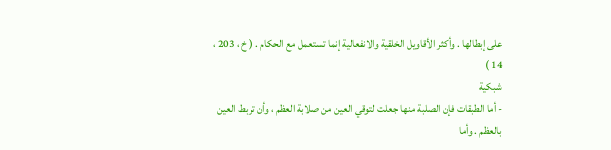على إبطالها . وأكثر الأقاويل الخلقية والانفعالية إنما تستعمل مع الحكام . ( خ ، 203 ، 14 )
شبكية
- أما الطبقات فإن الصلبة منها جعلت لتوقي العين من صلابة العظم ، وأن تربط العين بالعظم . وأما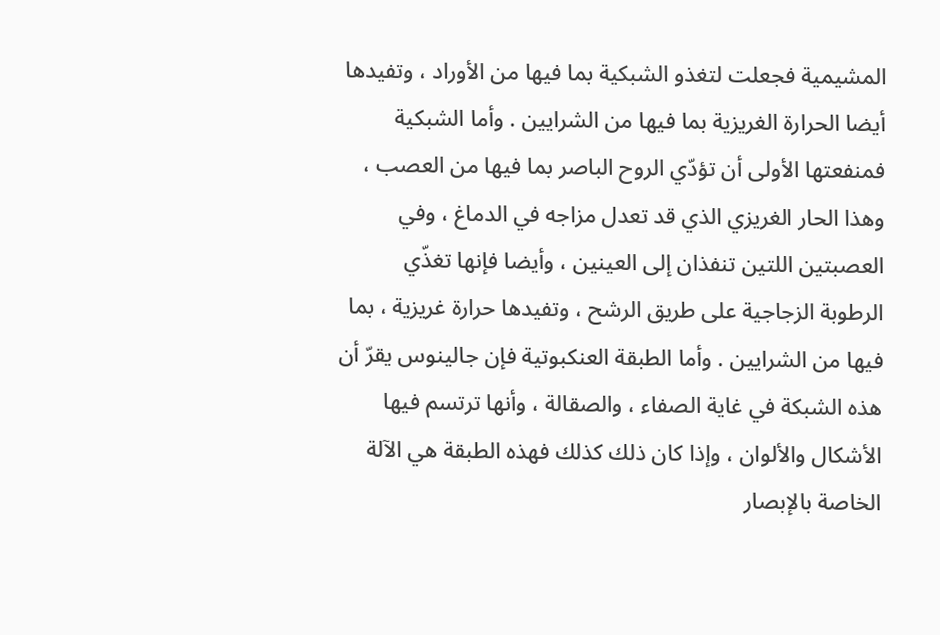المشيمية فجعلت لتغذو الشبكية بما فيها من الأوراد ، وتفيدها أيضا الحرارة الغريزية بما فيها من الشرايين . وأما الشبكية فمنفعتها الأولى أن تؤدّي الروح الباصر بما فيها من العصب ، وهذا الحار الغريزي الذي قد تعدل مزاجه في الدماغ ، وفي العصبتين اللتين تنفذان إلى العينين ، وأيضا فإنها تغذّي الرطوبة الزجاجية على طريق الرشح ، وتفيدها حرارة غريزية ، بما فيها من الشرايين . وأما الطبقة العنكبوتية فإن جالينوس يقرّ أن هذه الشبكة في غاية الصفاء ، والصقالة ، وأنها ترتسم فيها الأشكال والألوان ، وإذا كان ذلك كذلك فهذه الطبقة هي الآلة الخاصة بالإبصار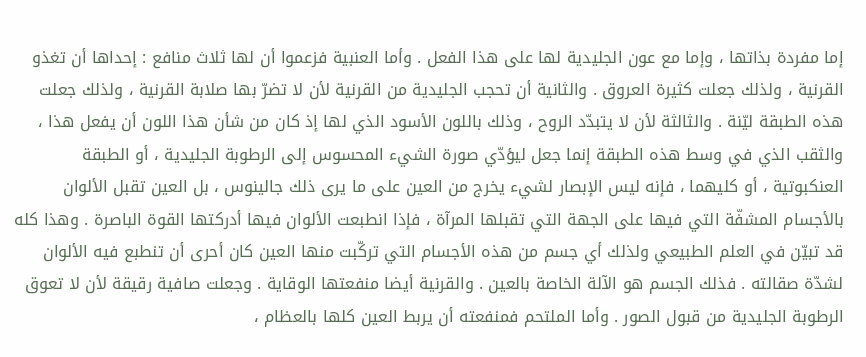إما مفردة بذاتها ، وإما مع عون الجليدية لها على هذا الفعل . وأما العنبية فزعموا أن لها ثلاث منافع : إحداها أن تغذو القرنية ، ولذلك جعلت كثيرة العروق . والثانية أن تحجب الجليدية من القرنية لأن لا تضرّ بها صلابة القرنية ، ولذلك جعلت هذه الطبقة ليّنة . والثالثة لأن لا يتبدّد الروح ، وذلك باللون الأسود الذي لها إذ كان من شأن هذا اللون أن يفعل هذا ، والثقب الذي في وسط هذه الطبقة إنما جعل ليؤدّي صورة الشيء المحسوس إلى الرطوبة الجليدية ، أو الطبقة العنكبوتية ، أو كليهما ، فإنه ليس الإبصار لشيء يخرج من العين على ما يرى ذلك جالينوس ، بل العين تقبل الألوان بالأجسام المشفّة التي فيها على الجهة التي تقبلها المرآة ، فإذا انطبعت الألوان فيها أدركتها القوة الباصرة . وهذا كله قد تبيّن في العلم الطبيعي ولذلك أي جسم من هذه الأجسام التي تركّبت منها العين كان أحرى أن تنطبع فيه الألوان لشدّة صقالته . فذلك الجسم هو الآلة الخاصة بالعين . والقرنية أيضا منفعتها الوقاية . وجعلت صافية رقيقة لأن لا تعوق الرطوبة الجليدية من قبول الصور . وأما الملتحم فمنفعته أن يربط العين كلها بالعظام ،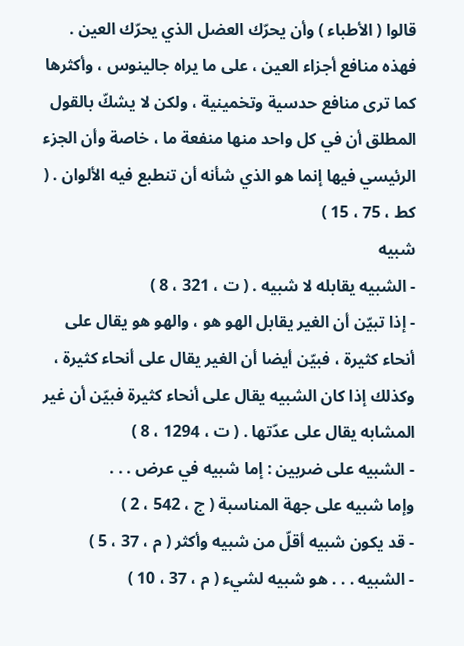قالوا ( الأطباء ) وأن يحرّك العضل الذي يحرّك العين . فهذه منافع أجزاء العين ، على ما يراه جالينوس ، وأكثرها كما ترى منافع حدسية وتخمينية ، ولكن لا يشكّ بالقول المطلق أن في كل واحد منها منفعة ما ، خاصة وأن الجزء الرئيسي فيها إنما هو الذي شأنه أن تنطبع فيه الألوان . ( كط ، 75 ، 15 )
شبيه
- الشبيه يقابله لا شبيه . ( ت ، 321 ، 8 )
- إذا تبيّن أن الغير يقابل الهو هو ، والهو هو يقال على أنحاء كثيرة ، فبيّن أيضا أن الغير يقال على أنحاء كثيرة ، وكذلك إذا كان الشبيه يقال على أنحاء كثيرة فبيّن أن غير المشابه يقال على عدّتها . ( ت ، 1294 ، 8 )
- الشبيه على ضربين : إما شبيه في عرض . . .
وإما شبيه على جهة المناسبة ( ج ، 542 ، 2 )
- قد يكون شبيه أقلّ من شبيه وأكثر ( م ، 37 ، 5 )
- الشبيه . . . هو شبيه لشيء ( م ، 37 ، 10 )